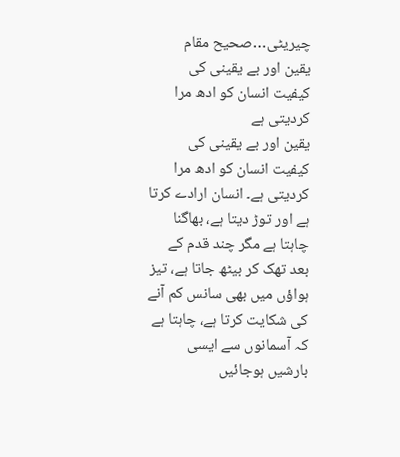چیریٹی…صحیح مقام
یقین اور بے یقینی کی کیفیت انسان کو ادھ مرا کردیتی ہے
یقین اور بے یقینی کی کیفیت انسان کو ادھ مرا کردیتی ہے۔ انسان ارادے کرتا ہے اور توڑ دیتا ہے، بھاگنا چاہتا ہے مگر چند قدم کے بعد تھک کر بیٹھ جاتا ہے، تیز ہواؤں میں بھی سانس کم آنے کی شکایت کرتا ہے، چاہتا ہے کہ آسمانوں سے ایسی بارشیں ہوجائیں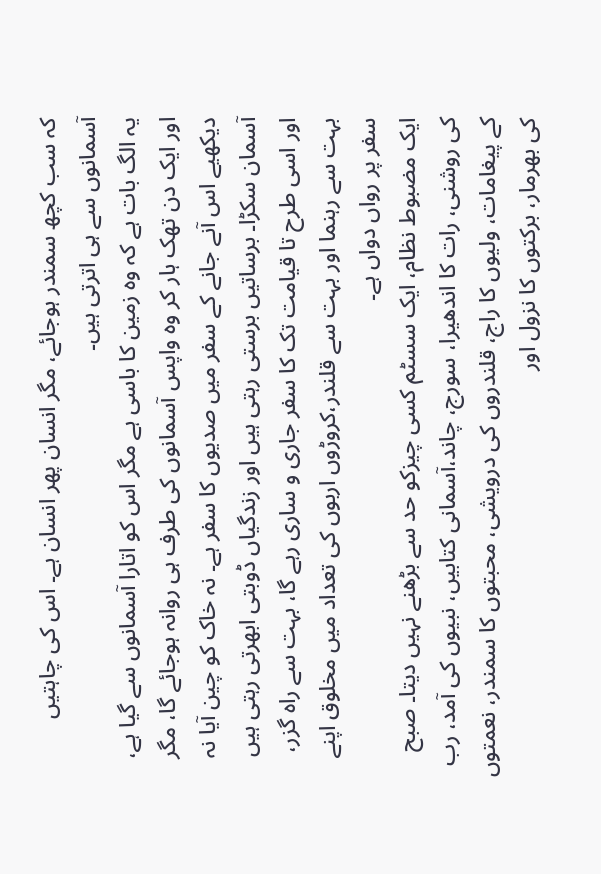کہ سب کچھ سمندر ہوجائے، مگر انسان پھر انسان ہے۔ اس کی چاہتیں آسمانوں سے ہی اترتی ہیں۔
یہ الگ بات ہے کہ وہ زمین کا باسی ہے مگر اس کو اتارا آسمانوں سے گیا ہے، اور ایک دن تھک ہار کر وہ واپس آسمانوں کی طرف ہی روانہ ہوجائے گا، مگر دیکھیے اس آنے جانے کے سفر میں صدیوں کا سفر ہے۔ نہ خاک کو چین آیا نہ آسمان سکڑا۔ برساتیں برستی رہتی ہیں اور زندگیاں ڈوبتی ابھرتی رہتی ہیں اور اسی طرح تا قیامت تک کا سفر جاری و ساری رہے گا، بہت سے راہ گزر، بہت سے رہنما اور بہت سے قلندر،کروڑوں اربوں کی تعداد میں مخلوق اپنے سفر پر رواں دواں ہے۔
ایک مضبوط نظام، ایک سسٹم کسی چیزکو حد سے بڑھنے نہیں دیتا۔ صبح کی روشنی، رات کا اندھیرا، سورج، چاند،آسمانی کتابیں، نبیوں کی آمد، رب کے پیغامات، ولیوں کا راج، قلندروں کی درویشی، محبتوں کا سمندر، نعمتوں کی بھرمار، برکتوں کا نزول اور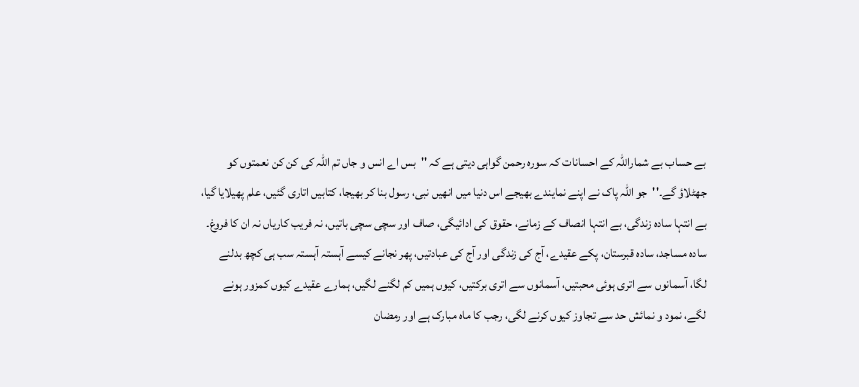بے حساب بے شماراللہ کے احسانات کہ سورہ رحمن گواہی دیتی ہے کہ ''بس اے انس و جاں تم اللہ کی کن کن نعمتوں کو جھٹلاؤ گے۔''جو اللہ پاک نے اپنے نمایندے بھیجے اس دنیا میں انھیں نبی، رسول بنا کر بھیجا، کتابیں اتاری گئیں، علم پھیلایا گیا، بے انتہا سادہ زندگی، بے انتہا انصاف کے زمانے، حقوق کی ادائیگی، صاف اور سچی سچی باتیں، نہ فریب کاریاں نہ ان کا فروغ۔
سادہ مساجد، سادہ قبرستان، پکے عقیدے، آج کی زندگی اور آج کی عبادتیں، پھر نجانے کیسے آہستہ آہستہ سب ہی کچھ بدلنے لگا، آسمانوں سے اتری ہوئی محبتیں، آسمانوں سے اتری برکتیں، کیوں ہمیں کم لگنے لگیں، ہمارے عقیدے کیوں کمزور ہونے لگے، نمود و نمائش حد سے تجاوز کیوں کرنے لگی، رجب کا ماہ مبارک ہے اور رمضان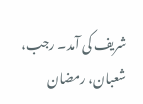شریف کی آمد۔ رجب، شعبان، رمضان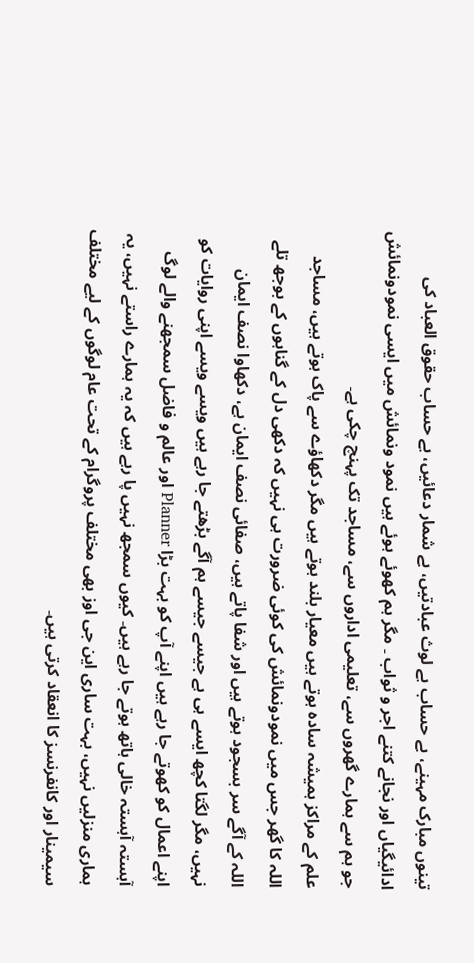تینوں مبارک مہینے، بے حساب بے لوث عبادتیں، بے شمار دعائیں، بے حساب حقوق العباد کی ادائیگیاں اور نجانے کتنے اجر و ثواب ۔ مگر ہم کھوئے ہوئے ہیں نمود ونمائش میں ایسی نمودونمائش جو ہم سے ہمارے گھروں سے، تعلیمی اداروں سے، مساجد تک پہنچ چکی ہے۔
علم کے مراکز ہمیشہ سادہ ہوتے ہیں معیار بلند ہوتے ہیں مگر دکھاؤے سے پاک ہوتے ہیں، مساجد اللہ کا گھر جس میں نمودونمائش کی کوئی ضرورت ہی نہیں کہ دکھی دل کے گناہوں کے بوجھ تلے اللہ کے آگے سر بسجود ہوتے ہیں اور شفا پاتے ہیں، صفائی نصف ایمان ہے، دکھاوا نصف ایمان نہیں، مگر لگتا کچھ ایسے ہی ہے جیسے جیسے ہم آگے بڑھتے جا رہے ہیں ویسے ویسے اپنی روایات کو اپنے اعمال کو کھوتے جا رہے ہیں اپنے آپ کو بہت بڑا Planner اور عالم و فاضل سمجھنے والے لوگ آہستہ آہستہ خالی ہاتھ ہوتے جا رہے ہیں۔ کیوں سمجھ نہیں پا رہے ہیں کہ یہ ہمارے راستے نہیں، یہ ہماری منزلیں نہیں، بہت ساری این جی اوز بھی مختلف پروگرام کے تحت عام لوگوں کے لیے مختلف سیمینار اور کانفرنسز کا انعقاد کرتی ہیں۔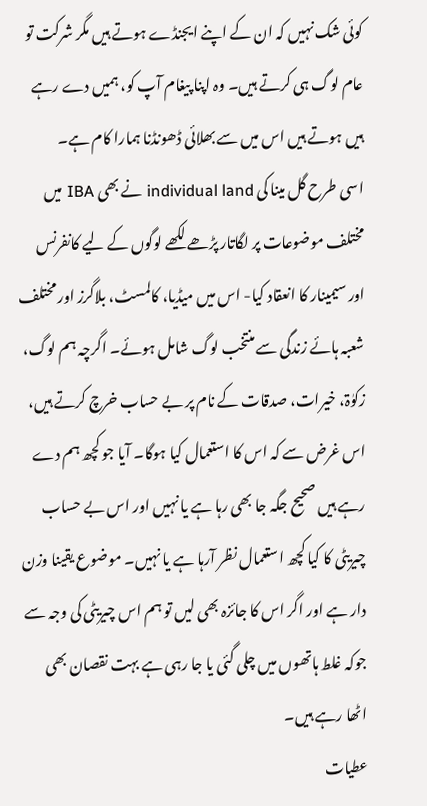کوئی شک نہیں کہ ان کے اپنے ایجنڈے ہوتے ہیں مگر شرکت تو عام لوگ ہی کرتے ہیں۔ وہ اپنا پیغام آپ کو، ہمیں دے رہے ہیں ہوتے ہیں اس میں سے بھلائی ڈھونڈنا ہمارا کام ہے۔
اسی طرح گل مینا کی individual land نے بھی IBA میں مختلف موضوعات پر لگاتار پڑھے لکھے لوگوں کے لیے کانفرنس اور سیمینار کا انعقاد کیا- اس میں میڈیا، کالمسٹ، بلاگرز اور مختلف شعبہ ہائے زندگی سے منتخب لوگ شامل ہوئے۔ اگرچہ ہم لوگ، زکوٰۃ، خیرات، صدقات کے نام پر بے حساب خرچ کرتے ہیں، اس غرض سے کہ اس کا استعمال کیا ہوگا۔ آیا جو کچھ ہم دے رہے ہیں صحیح جگہ جا بھی رہا ہے یا نہیں اور اس بے حساب چیریٹی کا کیا کچھ استعمال نظر آرہا ہے یا نہیں۔ موضوع یقینا وزن دار ہے اور اگر اس کا جائزہ بھی لیں تو ہم اس چیریٹی کی وجہ سے جوکہ غلط ہاتھوں میں چلی گئی یا جا رہی ہے بہت نقصان بھی اٹھا رہے ہیں۔
عطیات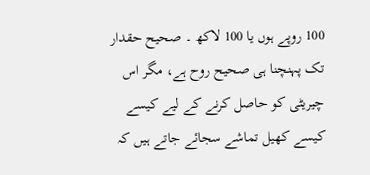100 روپے ہوں یا 100 لاکھ ۔ صحیح حقدار تک پہنچنا ہی صحیح روح ہے، مگر اس چیریٹی کو حاصل کرنے کے لیے کیسے کیسے کھیل تماشے سجائے جاتے ہیں کہ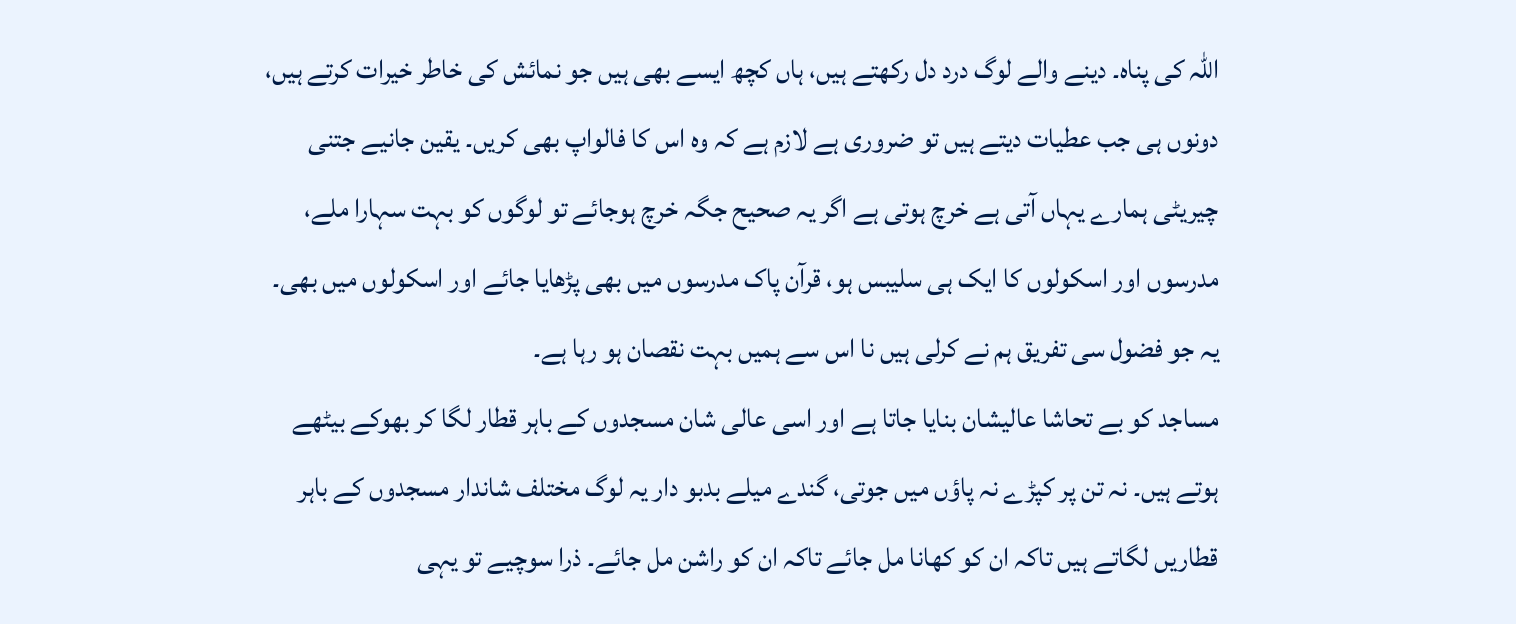اللہ کی پناہ۔ دینے والے لوگ درد دل رکھتے ہیں، ہاں کچھ ایسے بھی ہیں جو نمائش کی خاطر خیرات کرتے ہیں، دونوں ہی جب عطیات دیتے ہیں تو ضروری ہے لازم ہے کہ وہ اس کا فالواپ بھی کریں۔ یقین جانیے جتنی چیریٹی ہمارے یہاں آتی ہے خرچ ہوتی ہے اگر یہ صحیح جگہ خرچ ہوجائے تو لوگوں کو بہت سہارا ملے، مدرسوں اور اسکولوں کا ایک ہی سلیبس ہو، قرآن پاک مدرسوں میں بھی پڑھایا جائے اور اسکولوں میں بھی۔ یہ جو فضول سی تفریق ہم نے کرلی ہیں نا اس سے ہمیں بہت نقصان ہو رہا ہے۔
مساجد کو بے تحاشا عالیشان بنایا جاتا ہے اور اسی عالی شان مسجدوں کے باہر قطار لگا کر بھوکے بیٹھے ہوتے ہیں۔ نہ تن پر کپڑے نہ پاؤں میں جوتی، گندے میلے بدبو دار یہ لوگ مختلف شاندار مسجدوں کے باہر قطاریں لگاتے ہیں تاکہ ان کو کھانا مل جائے تاکہ ان کو راشن مل جائے۔ ذرا سوچیے تو یہی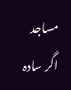مساجد اگر سادہ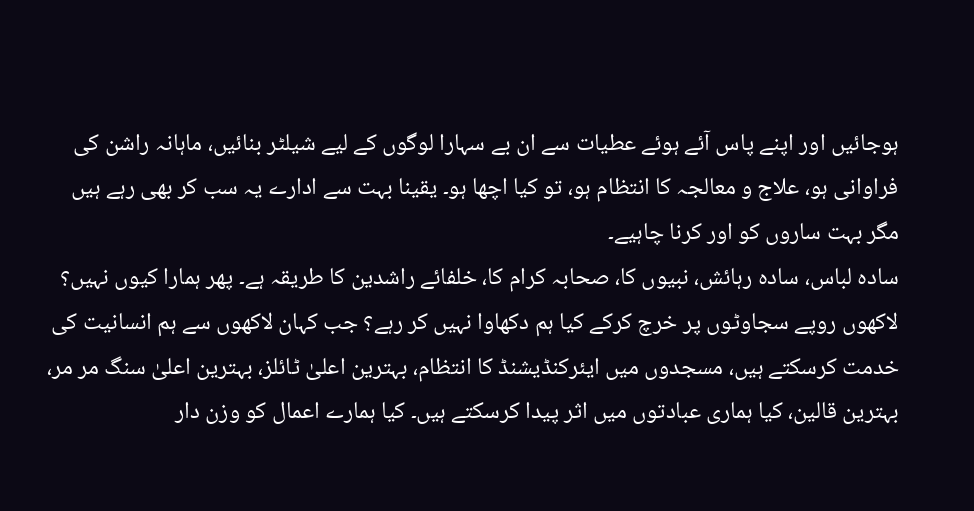ہوجائیں اور اپنے پاس آئے ہوئے عطیات سے ان بے سہارا لوگوں کے لیے شیلٹر بنائیں، ماہانہ راشن کی فراوانی ہو، علاج و معالجہ کا انتظام ہو، تو کیا اچھا ہو۔ یقینا بہت سے ادارے یہ سب کر بھی رہے ہیں مگر بہت ساروں کو اور کرنا چاہیے۔
سادہ لباس، سادہ رہائش، نبیوں کا، صحابہ کرام کا، خلفائے راشدین کا طریقہ ہے۔ پھر ہمارا کیوں نہیں؟ لاکھوں روپے سجاوٹوں پر خرچ کرکے کیا ہم دکھاوا نہیں کر رہے؟ جب کہان لاکھوں سے ہم انسانیت کی خدمت کرسکتے ہیں، مسجدوں میں ایئرکنڈیشنڈ کا انتظام، بہترین اعلیٰ ٹائلز، بہترین اعلیٰ سنگ مر مر، بہترین قالین، کیا ہماری عبادتوں میں اثر پیدا کرسکتے ہیں۔ کیا ہمارے اعمال کو وزن دار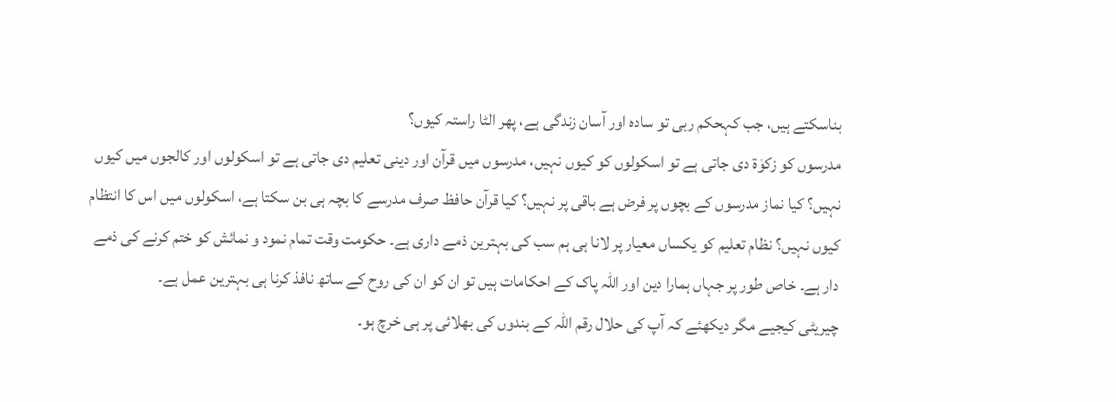بناسکتے ہیں، جب کہحکم ربی تو سادہ اور آسان زندگی ہے، پھر الٹا راستہ کیوں؟
مدرسوں کو زکوٰۃ دی جاتی ہے تو اسکولوں کو کیوں نہیں، مدرسوں میں قرآن اور دینی تعلیم دی جاتی ہے تو اسکولوں اور کالجوں میں کیوں نہیں؟ کیا نماز مدرسوں کے بچوں پر فرض ہے باقی پر نہیں؟ کیا قرآن حافظ صرف مدرسے کا بچہ ہی بن سکتا ہے، اسکولوں میں اس کا انتظام کیوں نہیں؟ نظام تعلیم کو یکساں معیار پر لانا ہی ہم سب کی بہترین ذمے داری ہے۔ حکومت وقت تمام نمود و نمائش کو ختم کرنے کی ذمے دار ہے۔ خاص طور پر جہاں ہمارا دین اور اللہ پاک کے احکامات ہیں تو ان کو ان کی روح کے ساتھ نافذ کرنا ہی بہترین عمل ہے۔
چیریٹی کیجیے مگر دیکھئے کہ آپ کی حلال رقم اللہ کے بندوں کی بھلائی پر ہی خرچ ہو۔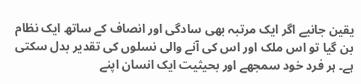یقین جانیے اگر ایک مرتبہ بھی سادگی اور انصاف کے ساتھ ایک نظام بن گیا تو اس ملک اور اس کی آنے والی نسلوں کی تقدیر بدل سکتی ہے۔ ہر فرد خود سمجھے اور بحیثیت ایک انسان اپنے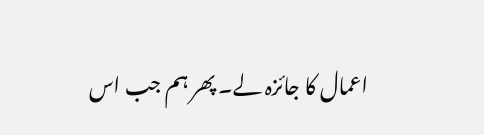اعمال کا جائزہ لے۔ پھر ہم جب اس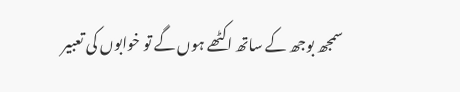سمجھ بوجھ کے ساتھ اکٹھے ہوں گے تو خوابوں کی تعبیر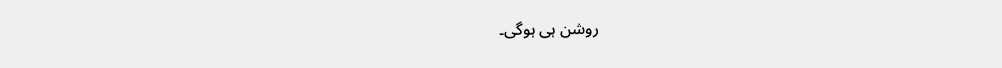روشن ہی ہوگی۔